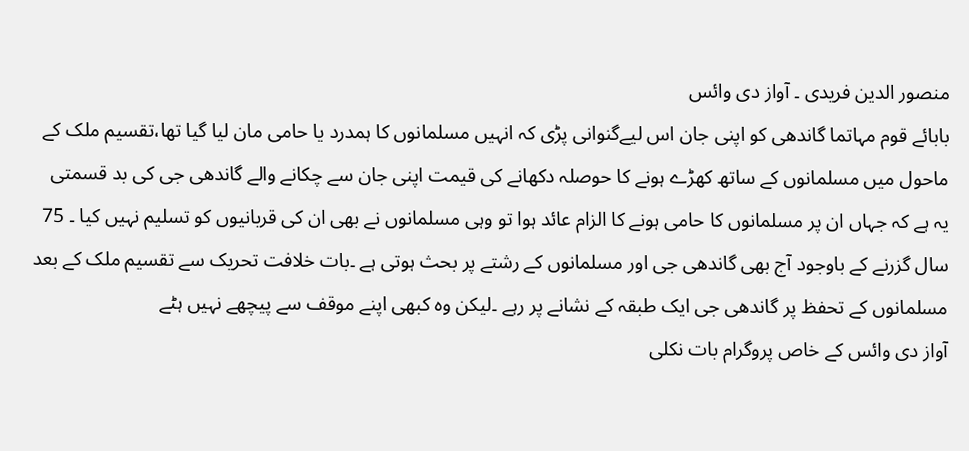منصور الدین فریدی ۔ آواز دی وائس
بابائے قوم مہاتما گاندھی کو اپنی جان اس لیےگنوانی پڑی کہ انہیں مسلمانوں کا ہمدرد یا حامی مان لیا گیا تھا،تقسیم ملک کے ماحول میں مسلمانوں کے ساتھ کھڑے ہونے کا حوصلہ دکھانے کی قیمت اپنی جان سے چکانے والے گاندھی جی کی بد قسمتی یہ ہے کہ جہاں ان پر مسلمانوں کا حامی ہونے کا الزام عائد ہوا تو وہی مسلمانوں نے بھی ان کی قربانیوں کو تسلیم نہیں کیا ۔ 75 سال گزرنے کے باوجود آج بھی گاندھی جی اور مسلمانوں کے رشتے پر بحث ہوتی ہے ۔بات خلافت تحریک سے تقسیم ملک کے بعد مسلمانوں کے تحفظ پر گاندھی جی ایک طبقہ کے نشانے پر رہے ۔لیکن وہ کبھی اپنے موقف سے پیچھے نہیں ہٹے
آواز دی وائس کے خاص پروگرام بات نکلی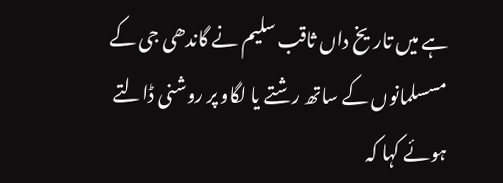ہے میں تاریخ داں ثاقب سلیم نے گاندھی جی کے مسسلمانوں کے ساتھ رشتے یا لگاو پر روشنی ڈالتے ہوئے کہا کہ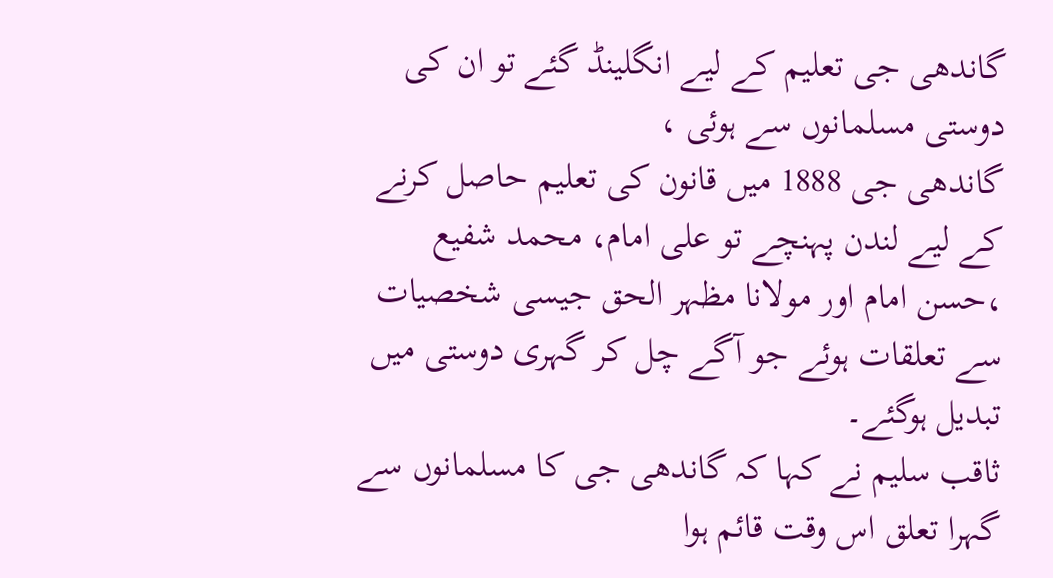گاندھی جی تعلیم کے لیے انگلینڈ گئے تو ان کی دوستی مسلمانوں سے ہوئی ،
گاندھی جی 1888 میں قانون کی تعلیم حاصل کرنے کے لیے لندن پہنچے تو علی امام، محمد شفیع ،حسن امام اور مولانا مظہر الحق جیسی شخصیات سے تعلقات ہوئے جو آگے چل کر گہری دوستی میں تبدیل ہوگئے۔
ثاقب سلیم نے کہا کہ گاندھی جی کا مسلمانوں سے گہرا تعلق اس وقت قائم ہوا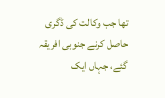تھا جب وکالت کی ڈگری حاصل کرنے جنوبی افریقہ گئے، جہاں ایک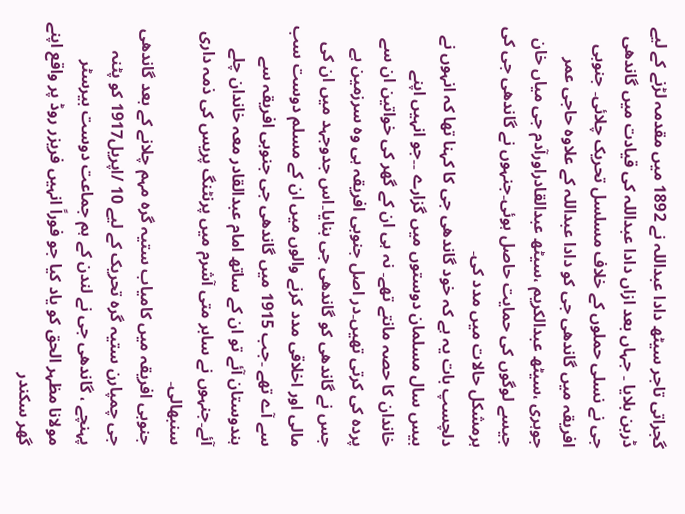گجراتی تاجر سیٹھ دادا عبداللہ نے 1892 میں مقدمہ لڑنے کے لیے ڈربن بلایا ۔ جہاں بعد ازاں دادا عبداللہ کی قیادت میں گاندھی جی نے نسلی حملوں کے خلاف مسلسل تحریک چلائی۔ جنوبی افریقہ میں گاندھی جی کو دادا عبداللہ کے علاوہ حاجی عمر جوہری ،سیٹھ عبدالکریم ،سیٹھ عبدالقادراورآدم جی میاں خان جیسے لوگوں کی حمایت حاصل ہوئی۔جنہوں نے گاندھی جی کی ہرمشکل حالات میں مدد کی۔
دلچسپ بات یہ ہے کہ خود گاندھی جی کا کہنا تھا کہ انہوں نے بیس سال مسلمان دوستوں میں گزارے ۔۔جو انہیں اپنے خاندان کا حصہ مانتے تھے۔ نہ ہی ان کے گھر کی خواتین ان سے پردہ کی کرتی تھیں۔در اصل جنوبی افریقہ ہی وہ سرزمین ہے جس نے گاندھی کو گاندھی جی بنایا۔اس جدوجہد میں ان کی مالی اور اخلاقی مدد کرنے والوں میں ان کے مسلم دوست سب سے آے تھے ۔جب 1915 میں گاندھی جی جنوبی افریقہ سے ہندوستان آئے تو ان کے ساتھ امام عبدالقادر معہ خاندان چلے آئے۔جنہوں نے سابر متی آشرم میں پرنٹنگ پریس کی ذمہ داری سنبھالی۔
جنوبی افریقہ میں کامیاب ستیہ گرہ مہم چلانے کے بعد گاندھی جی چمپارن ستیہ گرہ تحریک کے لیے 10 /اپریل1917 کو پٹنہ پہنچے ، گاندھی جی نے لندن کے ہم جماعت دوست بیرسٹر مولانا مظہر الحق کو یاد کیا جو فوراً انہیں فریزر روڈ پر واقع اپنے گھر سکندر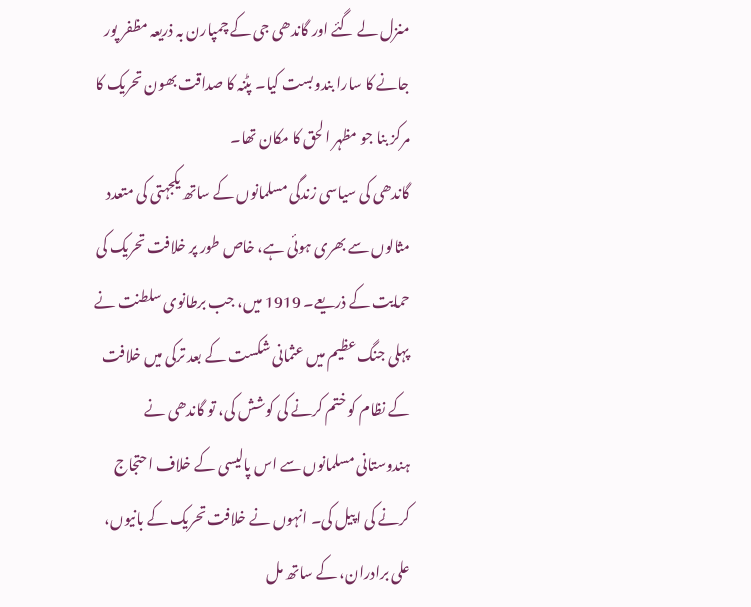منزل لے گئے اور گاندھی جی کے چمپارن بہ ذریعہ مظفر پور جانے کا سارا بندوبست کیا۔ پٹنہ کا صداقت بھون تحریک کا مرکز بنا جو مظہر الحق کا مکان تھا۔
گاندھی کی سیاسی زندگی مسلمانوں کے ساتھ یکجہتی کی متعدد مثالوں سے بھری ہوئی ہے، خاص طور پر خلافت تحریک کی حمایت کے ذریعے۔ 1919 میں، جب برطانوی سلطنت نے پہلی جنگ عظیم میں عثمانی شکست کے بعد ترکی میں خلافت کے نظام کو ختم کرنے کی کوشش کی، تو گاندھی نے ہندوستانی مسلمانوں سے اس پالیسی کے خلاف احتجاج کرنے کی اپیل کی۔ انہوں نے خلافت تحریک کے بانیوں، علی برادران، کے ساتھ مل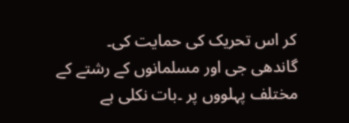کر اس تحریک کی حمایت کی۔
گاندھی جی اور مسلمانوں کے رشتے کے مختلف پہلووں پر ۔بات نکلی ہے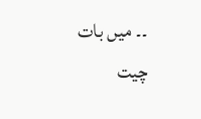۔۔ میں بات چیت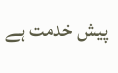پیش خدمت ہے